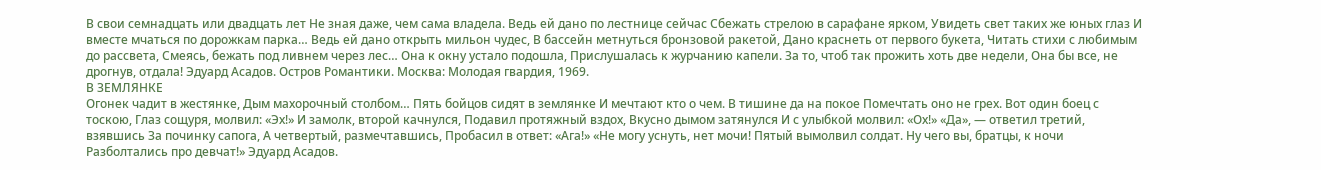В свои семнадцать или двадцать лет Не зная даже, чем сама владела. Ведь ей дано по лестнице сейчас Сбежать стрелою в сарафане ярком, Увидеть свет таких же юных глаз И вместе мчаться по дорожкам парка… Ведь ей дано открыть мильон чудес, В бассейн метнуться бронзовой ракетой, Дано краснеть от первого букета, Читать стихи с любимым до рассвета, Смеясь, бежать под ливнем через лес… Она к окну устало подошла, Прислушалась к журчанию капели. За то, чтоб так прожить хоть две недели, Она бы все, не дрогнув, отдала! Эдуард Асадов. Остров Романтики. Москва: Молодая гвардия, 1969.
В ЗЕМЛЯНКЕ
Огонек чадит в жестянке, Дым махорочный столбом… Пять бойцов сидят в землянке И мечтают кто о чем. В тишине да на покое Помечтать оно не грех. Вот один боец с тоскою, Глаз сощуря, молвил: «Эх!» И замолк, второй качнулся, Подавил протяжный вздох, Вкусно дымом затянулся И с улыбкой молвил: «Ох!» «Да», — ответил третий, взявшись За починку сапога, А четвертый, размечтавшись, Пробасил в ответ: «Ага!» «Не могу уснуть, нет мочи! Пятый вымолвил солдат. Ну чего вы, братцы, к ночи Разболтались про девчат!» Эдуард Асадов.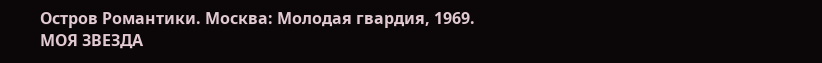Остров Романтики. Москва: Молодая гвардия, 1969.
МОЯ ЗВЕЗДА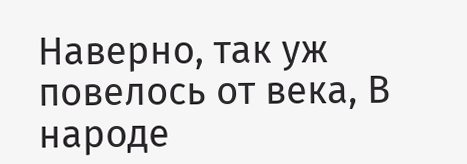Наверно, так уж повелось от века, В народе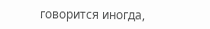говорится иногда,